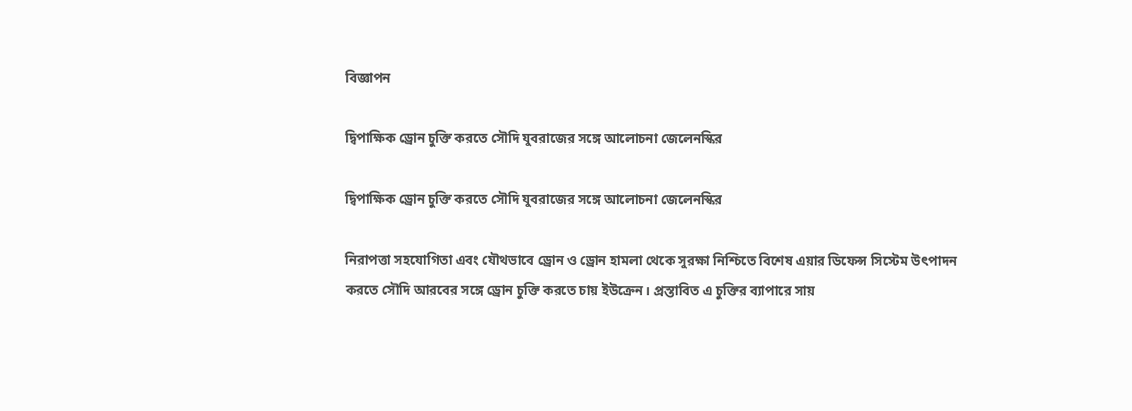বিজ্ঞাপন

দ্বিপাক্ষিক ড্রোন চুক্তি করতে সৌদি যুবরাজের সঙ্গে আলোচনা জেলেনস্কির

দ্বিপাক্ষিক ড্রোন চুক্তি করতে সৌদি যুবরাজের সঙ্গে আলোচনা জেলেনস্কির

নিরাপত্তা সহযোগিতা এবং যৌথভাবে ড্রোন ও ড্রোন হামলা থেকে সুরক্ষা নিশ্চিতে বিশেষ এয়ার ডিফেন্স সিস্টেম উৎপাদন করতে সৌদি আরবের সঙ্গে ড্রোন চুক্তি করতে চায় ইউক্রেন। প্রস্তাবিত এ চুক্তির ব্যাপারে সায়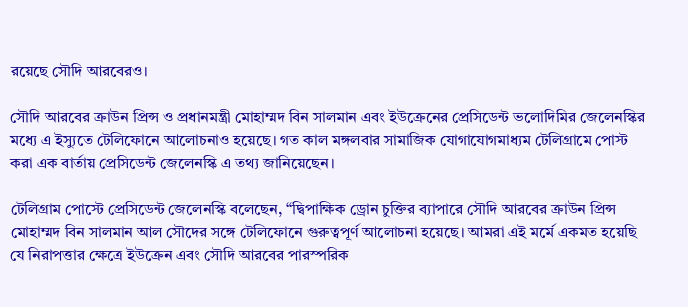রয়েছে সৌদি আরবেরও।

সৌদি আরবের ক্রাউন প্রিন্স ও প্রধানমন্ত্রী মোহাম্মদ বিন সালমান এবং ইউক্রেনের প্রেসিডেন্ট ভলোদিমির জেলেনস্কির মধ্যে এ ইস্যুতে টেলিফোনে আলোচনাও হয়েছে। গত কাল মঙ্গলবার সামাজিক যোগাযোগমাধ্যম টেলিগ্রামে পোস্ট করা এক বার্তায় প্রেসিডেন্ট জেলেনস্কি এ তথ্য জানিয়েছেন।

টেলিগ্রাম পোস্টে প্রেসিডেন্ট জেলেনস্কি বলেছেন, “দ্বিপাক্ষিক ড্রোন চুক্তির ব্যাপারে সৌদি আরবের ক্রাউন প্রিন্স মোহাম্মদ বিন সালমান আল সৌদের সঙ্গে টেলিফোনে গুরুত্বপূর্ণ আলোচনা হয়েছে। আমরা এই মর্মে একমত হয়েছি যে নিরাপত্তার ক্ষেত্রে ইউক্রেন এবং সৌদি আরবের পারস্পরিক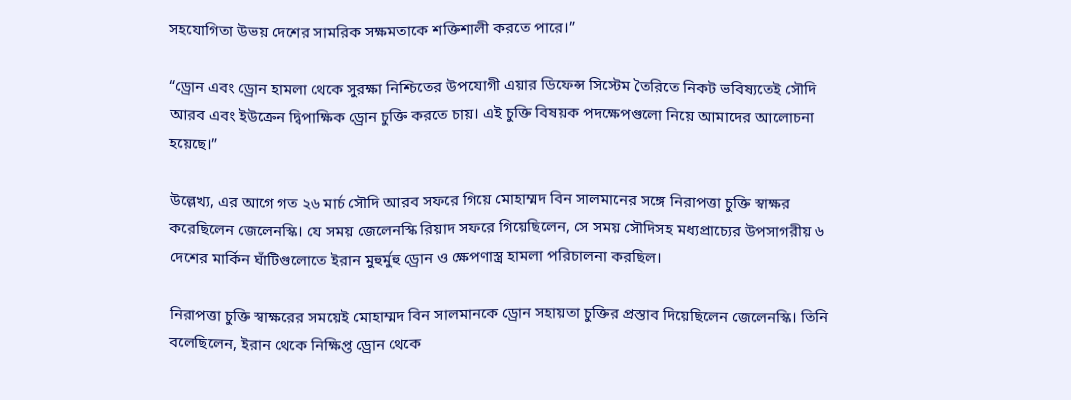সহযোগিতা উভয় দেশের সামরিক সক্ষমতাকে শক্তিশালী করতে পারে।”

“ড্রোন এবং ড্রোন হামলা থেকে সুরক্ষা নিশ্চিতের উপযোগী এয়ার ডিফেন্স সিস্টেম তৈরিতে নিকট ভবিষ্যতেই সৌদি আরব এবং ইউক্রেন দ্বিপাক্ষিক ড্রোন চুক্তি করতে চায়। এই চুক্তি বিষয়ক পদক্ষেপগুলো নিয়ে আমাদের আলোচনা হয়েছে।”

উল্লেখ্য, এর আগে গত ২৬ মার্চ সৌদি আরব সফরে গিয়ে মোহাম্মদ বিন সালমানের সঙ্গে নিরাপত্তা চুক্তি স্বাক্ষর করেছিলেন জেলেনস্কি। যে সময় জেলেনস্কি রিয়াদ সফরে গিয়েছিলেন, সে সময় সৌদিসহ মধ্যপ্রাচ্যের উপসাগরীয় ৬ দেশের মার্কিন ঘাঁটিগুলোতে ইরান মুহুর্মুহু ড্রোন ও ক্ষেপণাস্ত্র হামলা পরিচালনা করছিল।

নিরাপত্তা চুক্তি স্বাক্ষরের সময়েই মোহাম্মদ বিন সালমানকে ড্রোন সহায়তা চুক্তির প্রস্তাব দিয়েছিলেন জেলেনস্কি। তিনি বলেছিলেন, ইরান থেকে নিক্ষিপ্ত ড্রোন থেকে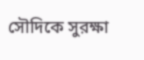সৌদিকে সুরক্ষা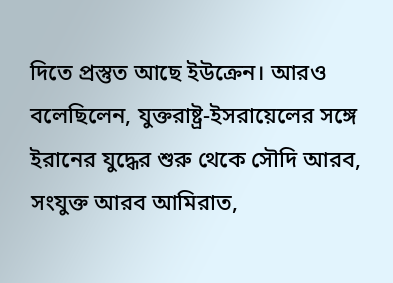দিতে প্রস্তুত আছে ইউক্রেন। আরও বলেছিলেন, যুক্তরাষ্ট্র-ইসরায়েলের সঙ্গে ইরানের যুদ্ধের শুরু থেকে সৌদি আরব, সংযুক্ত আরব আমিরাত,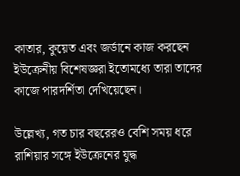কাতার, কুয়েত এবং জর্ডানে কাজ করছেন ইউক্রেনীয় বিশেষজ্ঞরা ইতোমধ্যে তারা তাদের কাজে পারদর্শিতা দেখিয়েছেন।

উল্লেখ্য, গত চার বছরেরও বেশি সময় ধরে রাশিয়ার সঙ্গে ইউক্রেনের যুদ্ধ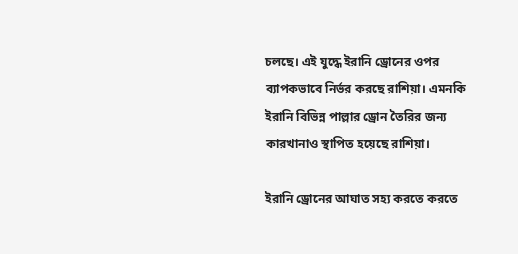চলছে। এই যুদ্ধে ইরানি ড্রোনের ওপর ব্যাপকভাবে নির্ভর করছে রাশিয়া। এমনকি ইরানি বিভিন্ন পাল্লার ড্রোন তৈরির জন্য কারখানাও স্থাপিত হয়েছে রাশিয়া।

ইরানি ড্রোনের আঘাত সহ্য করতে করতে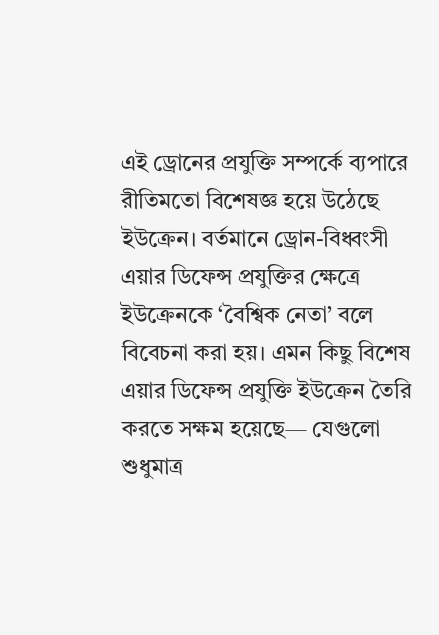এই ড্রোনের প্রযুক্তি সম্পর্কে ব্যপারে রীতিমতো বিশেষজ্ঞ হয়ে উঠেছে ইউক্রেন। বর্তমানে ড্রোন-বিধ্বংসী এয়ার ডিফেন্স প্রযুক্তির ক্ষেত্রে ইউক্রেনকে ‘বৈশ্বিক নেতা’ বলে বিবেচনা করা হয়। এমন কিছু বিশেষ এয়ার ডিফেন্স প্রযুক্তি ইউক্রেন তৈরি করতে সক্ষম হয়েছে— যেগুলো শুধুমাত্র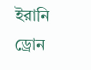ইরানি ড্রোন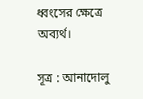ধ্বংসের ক্ষেত্রে অব্যর্থ।

সূত্র : আনাদোলু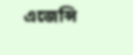এজেন্সি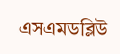এসএমডব্লিউ